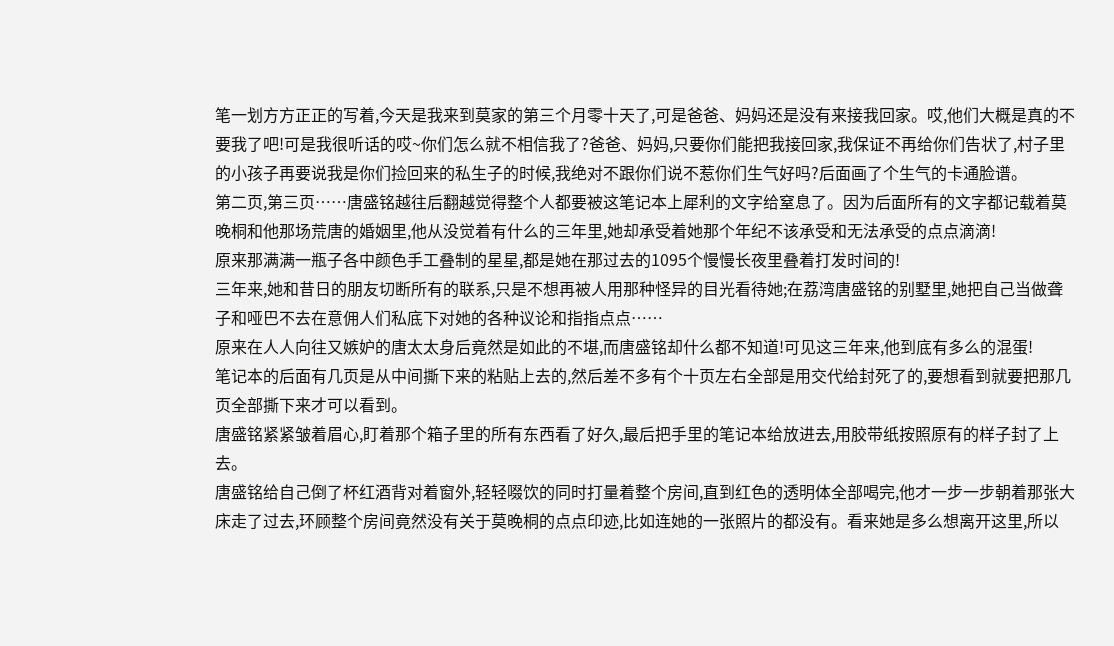笔一划方方正正的写着,今天是我来到莫家的第三个月零十天了,可是爸爸、妈妈还是没有来接我回家。哎,他们大概是真的不要我了吧!可是我很听话的哎~你们怎么就不相信我了?爸爸、妈妈,只要你们能把我接回家,我保证不再给你们告状了,村子里的小孩子再要说我是你们捡回来的私生子的时候,我绝对不跟你们说不惹你们生气好吗?后面画了个生气的卡通脸谱。
第二页,第三页……唐盛铭越往后翻越觉得整个人都要被这笔记本上犀利的文字给窒息了。因为后面所有的文字都记载着莫晚桐和他那场荒唐的婚姻里,他从没觉着有什么的三年里,她却承受着她那个年纪不该承受和无法承受的点点滴滴!
原来那满满一瓶子各中颜色手工叠制的星星,都是她在那过去的1095个慢慢长夜里叠着打发时间的!
三年来,她和昔日的朋友切断所有的联系,只是不想再被人用那种怪异的目光看待她;在荔湾唐盛铭的别墅里,她把自己当做聋子和哑巴不去在意佣人们私底下对她的各种议论和指指点点……
原来在人人向往又嫉妒的唐太太身后竟然是如此的不堪,而唐盛铭却什么都不知道!可见这三年来,他到底有多么的混蛋!
笔记本的后面有几页是从中间撕下来的粘贴上去的,然后差不多有个十页左右全部是用交代给封死了的,要想看到就要把那几页全部撕下来才可以看到。
唐盛铭紧紧皱着眉心,盯着那个箱子里的所有东西看了好久,最后把手里的笔记本给放进去,用胶带纸按照原有的样子封了上去。
唐盛铭给自己倒了杯红酒背对着窗外,轻轻啜饮的同时打量着整个房间,直到红色的透明体全部喝完,他才一步一步朝着那张大床走了过去,环顾整个房间竟然没有关于莫晚桐的点点印迹,比如连她的一张照片的都没有。看来她是多么想离开这里,所以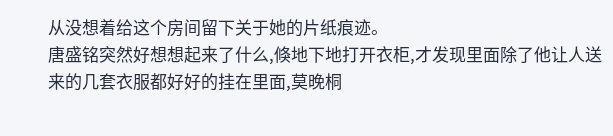从没想着给这个房间留下关于她的片纸痕迹。
唐盛铭突然好想想起来了什么,倏地下地打开衣柜,才发现里面除了他让人送来的几套衣服都好好的挂在里面,莫晚桐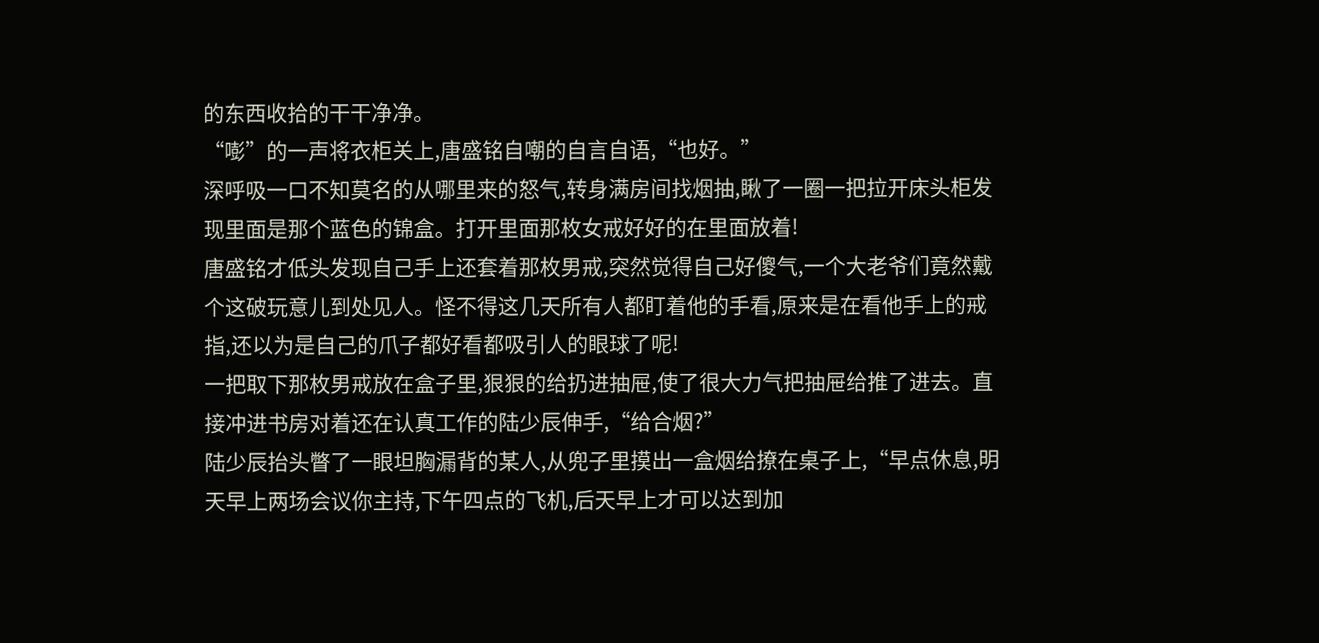的东西收拾的干干净净。
“嘭”的一声将衣柜关上,唐盛铭自嘲的自言自语,“也好。”
深呼吸一口不知莫名的从哪里来的怒气,转身满房间找烟抽,瞅了一圈一把拉开床头柜发现里面是那个蓝色的锦盒。打开里面那枚女戒好好的在里面放着!
唐盛铭才低头发现自己手上还套着那枚男戒,突然觉得自己好傻气,一个大老爷们竟然戴个这破玩意儿到处见人。怪不得这几天所有人都盯着他的手看,原来是在看他手上的戒指,还以为是自己的爪子都好看都吸引人的眼球了呢!
一把取下那枚男戒放在盒子里,狠狠的给扔进抽屉,使了很大力气把抽屉给推了进去。直接冲进书房对着还在认真工作的陆少辰伸手,“给合烟?”
陆少辰抬头瞥了一眼坦胸漏背的某人,从兜子里摸出一盒烟给撩在桌子上,“早点休息,明天早上两场会议你主持,下午四点的飞机,后天早上才可以达到加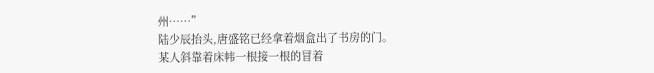州……”
陆少辰抬头,唐盛铭已经拿着烟盒出了书房的门。
某人斜靠着床帏一根接一根的冒着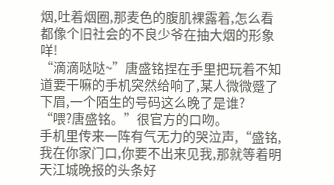烟,吐着烟圈,那麦色的腹肌裸露着,怎么看都像个旧社会的不良少爷在抽大烟的形象咩!
“滴滴哒哒~”唐盛铭捏在手里把玩着不知道要干嘛的手机突然给响了,某人微微蹙了下眉,一个陌生的号码这么晚了是谁?
“喂?唐盛铭。”很官方的口吻。
手机里传来一阵有气无力的哭泣声,“盛铭,我在你家门口,你要不出来见我,那就等着明天江城晚报的头条好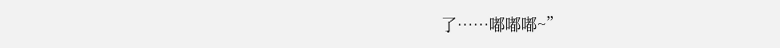了……嘟嘟嘟~”